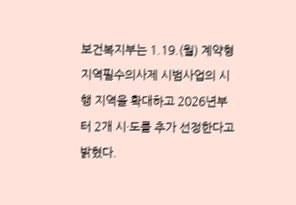보건복지부는 1.19.(월) 계약형 지역필수의사제 시범사업의 시행 지역을 확대하고 2026년부터 2개 시·도를 추가 선정한다고 밝혔다.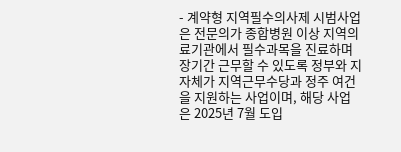- 계약형 지역필수의사제 시범사업은 전문의가 종합병원 이상 지역의료기관에서 필수과목을 진료하며 장기간 근무할 수 있도록 정부와 지자체가 지역근무수당과 정주 여건을 지원하는 사업이며, 해당 사업은 2025년 7월 도입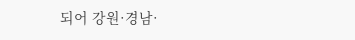되어 강원·경남·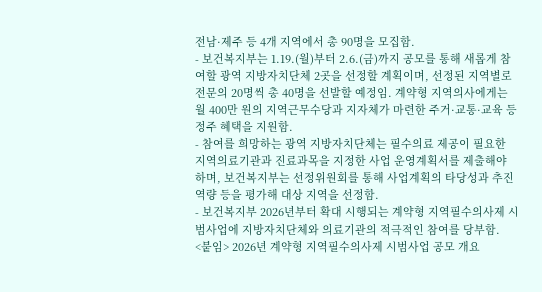전남·제주 등 4개 지역에서 총 90명을 모집함.
- 보건복지부는 1.19.(월)부터 2.6.(금)까지 공모를 통해 새롭게 참여할 광역 지방자치단체 2곳을 선정할 계획이며, 선정된 지역별로 전문의 20명씩 총 40명을 선발할 예정임. 계약형 지역의사에게는 월 400만 원의 지역근무수당과 지자체가 마련한 주거·교통·교육 등 정주 혜택을 지원함.
- 참여를 희망하는 광역 지방자치단체는 필수의료 제공이 필요한 지역의료기관과 진료과목을 지정한 사업 운영계획서를 제출해야 하며, 보건복지부는 선정위원회를 통해 사업계획의 타당성과 추진 역량 등을 평가해 대상 지역을 선정함.
- 보건복지부 2026년부터 확대 시행되는 계약형 지역필수의사제 시범사업에 지방자치단체와 의료기관의 적극적인 참여를 당부함.
<붙임> 2026년 계약형 지역필수의사제 시범사업 공모 개요